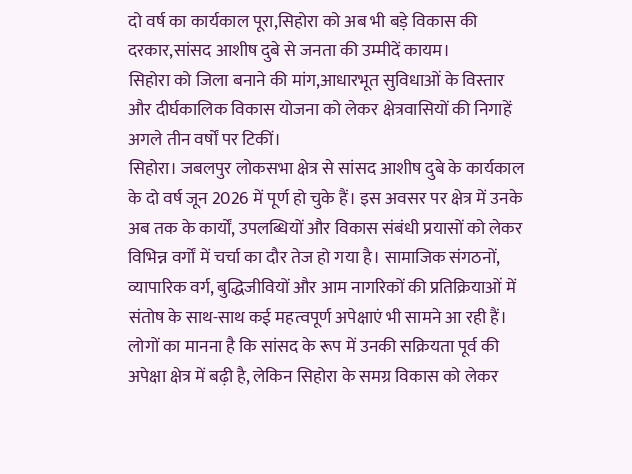दो वर्ष का कार्यकाल पूरा,सिहोरा को अब भी बड़े विकास की दरकार,सांसद आशीष दुबे से जनता की उम्मीदें कायम।
सिहोरा को जिला बनाने की मांग,आधारभूत सुविधाओं के विस्तार और दीर्घकालिक विकास योजना को लेकर क्षेत्रवासियों की निगाहें अगले तीन वर्षों पर टिकीं।
सिहोरा। जबलपुर लोकसभा क्षेत्र से सांसद आशीष दुबे के कार्यकाल के दो वर्ष जून 2026 में पूर्ण हो चुके हैं। इस अवसर पर क्षेत्र में उनके अब तक के कार्यों, उपलब्धियों और विकास संबंधी प्रयासों को लेकर विभिन्न वर्गों में चर्चा का दौर तेज हो गया है। सामाजिक संगठनों, व्यापारिक वर्ग, बुद्धिजीवियों और आम नागरिकों की प्रतिक्रियाओं में संतोष के साथ-साथ कई महत्वपूर्ण अपेक्षाएं भी सामने आ रही हैं। लोगों का मानना है कि सांसद के रूप में उनकी सक्रियता पूर्व की अपेक्षा क्षेत्र में बढ़ी है, लेकिन सिहोरा के समग्र विकास को लेकर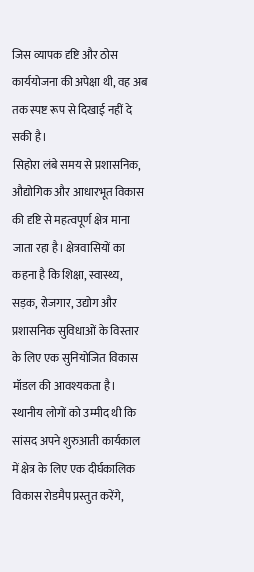जिस व्यापक दृष्टि और ठोस कार्ययोजना की अपेक्षा थी, वह अब तक स्पष्ट रूप से दिखाई नहीं दे सकी है।
सिहोरा लंबे समय से प्रशासनिक, औद्योगिक और आधारभूत विकास की दृष्टि से महत्वपूर्ण क्षेत्र माना जाता रहा है। क्षेत्रवासियों का कहना है कि शिक्षा, स्वास्थ्य, सड़क, रोजगार, उद्योग और प्रशासनिक सुविधाओं के विस्तार के लिए एक सुनियोजित विकास मॉडल की आवश्यकता है। स्थानीय लोगों को उम्मीद थी कि सांसद अपने शुरुआती कार्यकाल में क्षेत्र के लिए एक दीर्घकालिक विकास रोडमैप प्रस्तुत करेंगे,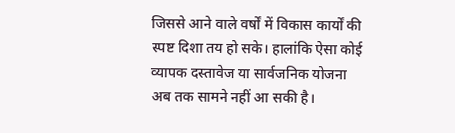जिससे आने वाले वर्षों में विकास कार्यों की स्पष्ट दिशा तय हो सके। हालांकि ऐसा कोई व्यापक दस्तावेज या सार्वजनिक योजना अब तक सामने नहीं आ सकी है।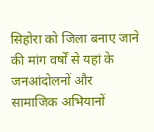सिहोरा को जिला बनाए जाने की मांग वर्षों से यहां के जनआंदोलनों और सामाजिक अभियानों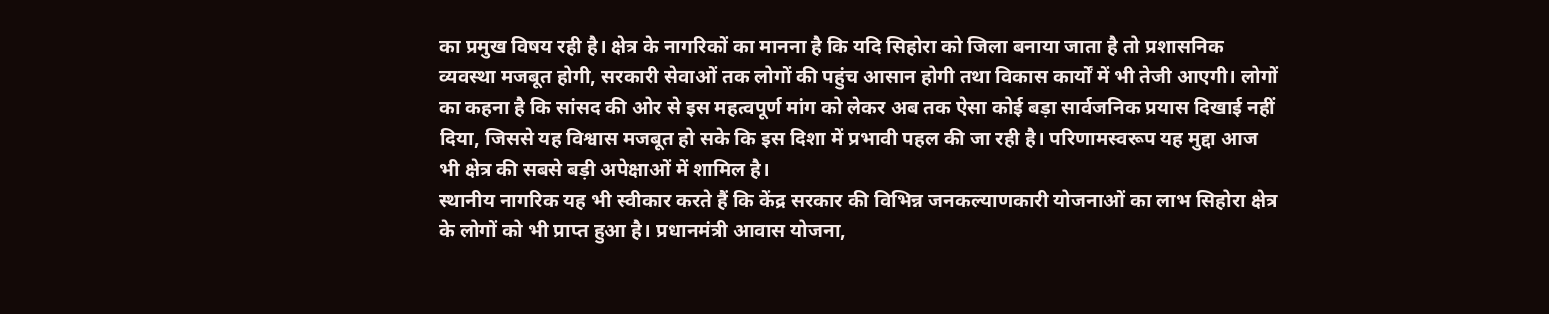का प्रमुख विषय रही है। क्षेत्र के नागरिकों का मानना है कि यदि सिहोरा को जिला बनाया जाता है तो प्रशासनिक व्यवस्था मजबूत होगी, सरकारी सेवाओं तक लोगों की पहुंच आसान होगी तथा विकास कार्यों में भी तेजी आएगी। लोगों का कहना है कि सांसद की ओर से इस महत्वपूर्ण मांग को लेकर अब तक ऐसा कोई बड़ा सार्वजनिक प्रयास दिखाई नहीं दिया, जिससे यह विश्वास मजबूत हो सके कि इस दिशा में प्रभावी पहल की जा रही है। परिणामस्वरूप यह मुद्दा आज भी क्षेत्र की सबसे बड़ी अपेक्षाओं में शामिल है।
स्थानीय नागरिक यह भी स्वीकार करते हैं कि केंद्र सरकार की विभिन्न जनकल्याणकारी योजनाओं का लाभ सिहोरा क्षेत्र के लोगों को भी प्राप्त हुआ है। प्रधानमंत्री आवास योजना,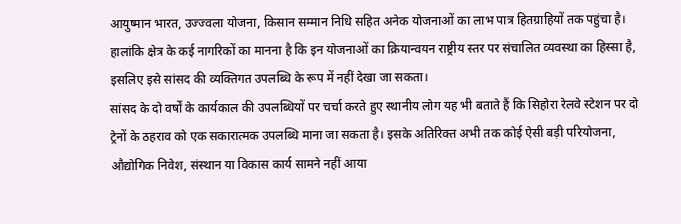आयुष्मान भारत, उज्ज्वला योजना, किसान सम्मान निधि सहित अनेक योजनाओं का लाभ पात्र हितग्राहियों तक पहुंचा है। हालांकि क्षेत्र के कई नागरिकों का मानना है कि इन योजनाओं का क्रियान्वयन राष्ट्रीय स्तर पर संचालित व्यवस्था का हिस्सा है, इसलिए इसे सांसद की व्यक्तिगत उपलब्धि के रूप में नहीं देखा जा सकता।
सांसद के दो वर्षों के कार्यकाल की उपलब्धियों पर चर्चा करते हुए स्थानीय लोग यह भी बताते हैं कि सिहोरा रेलवे स्टेशन पर दो ट्रेनों के ठहराव को एक सकारात्मक उपलब्धि माना जा सकता है। इसके अतिरिक्त अभी तक कोई ऐसी बड़ी परियोजना, औद्योगिक निवेश, संस्थान या विकास कार्य सामने नहीं आया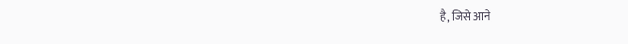है, जिसे आने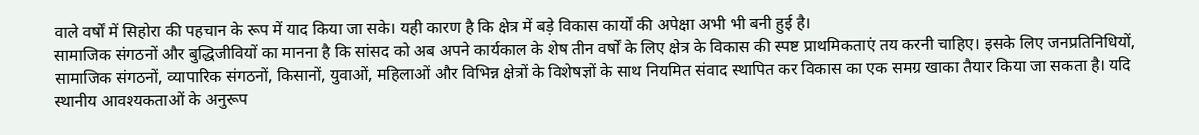वाले वर्षों में सिहोरा की पहचान के रूप में याद किया जा सके। यही कारण है कि क्षेत्र में बड़े विकास कार्यों की अपेक्षा अभी भी बनी हुई है।
सामाजिक संगठनों और बुद्धिजीवियों का मानना है कि सांसद को अब अपने कार्यकाल के शेष तीन वर्षों के लिए क्षेत्र के विकास की स्पष्ट प्राथमिकताएं तय करनी चाहिए। इसके लिए जनप्रतिनिधियों, सामाजिक संगठनों, व्यापारिक संगठनों, किसानों, युवाओं, महिलाओं और विभिन्न क्षेत्रों के विशेषज्ञों के साथ नियमित संवाद स्थापित कर विकास का एक समग्र खाका तैयार किया जा सकता है। यदि स्थानीय आवश्यकताओं के अनुरूप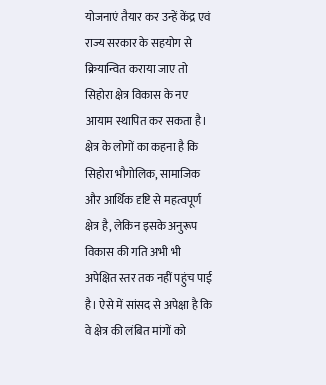योजनाएं तैयार कर उन्हें केंद्र एवं राज्य सरकार के सहयोग से क्रियान्वित कराया जाए तो सिहोरा क्षेत्र विकास के नए आयाम स्थापित कर सकता है।
क्षेत्र के लोगों का कहना है कि सिहोरा भौगोलिक, सामाजिक और आर्थिक दृष्टि से महत्वपूर्ण क्षेत्र है, लेकिन इसके अनुरूप विकास की गति अभी भी अपेक्षित स्तर तक नहीं पहुंच पाई है। ऐसे में सांसद से अपेक्षा है कि वे क्षेत्र की लंबित मांगों को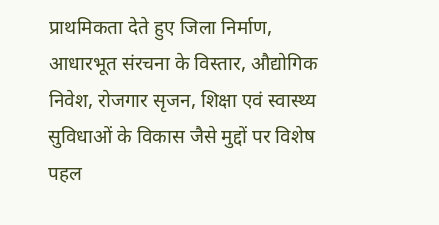प्राथमिकता देते हुए जिला निर्माण, आधारभूत संरचना के विस्तार, औद्योगिक निवेश, रोजगार सृजन, शिक्षा एवं स्वास्थ्य सुविधाओं के विकास जैसे मुद्दों पर विशेष पहल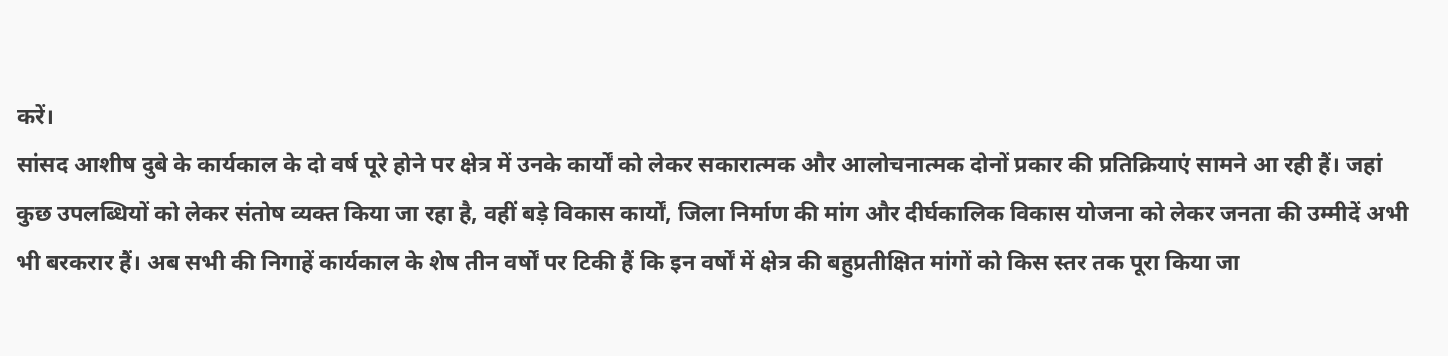करें।
सांसद आशीष दुबे के कार्यकाल के दो वर्ष पूरे होने पर क्षेत्र में उनके कार्यों को लेकर सकारात्मक और आलोचनात्मक दोनों प्रकार की प्रतिक्रियाएं सामने आ रही हैं। जहां कुछ उपलब्धियों को लेकर संतोष व्यक्त किया जा रहा है, वहीं बड़े विकास कार्यों, जिला निर्माण की मांग और दीर्घकालिक विकास योजना को लेकर जनता की उम्मीदें अभी भी बरकरार हैं। अब सभी की निगाहें कार्यकाल के शेष तीन वर्षों पर टिकी हैं कि इन वर्षों में क्षेत्र की बहुप्रतीक्षित मांगों को किस स्तर तक पूरा किया जा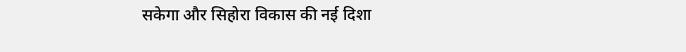सकेगा और सिहोरा विकास की नई दिशा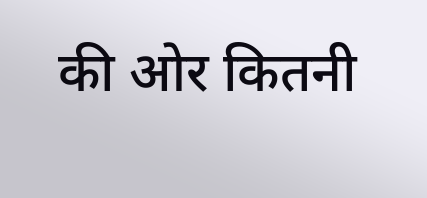की ओर कितनी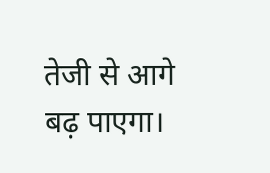तेजी से आगे बढ़ पाएगा।